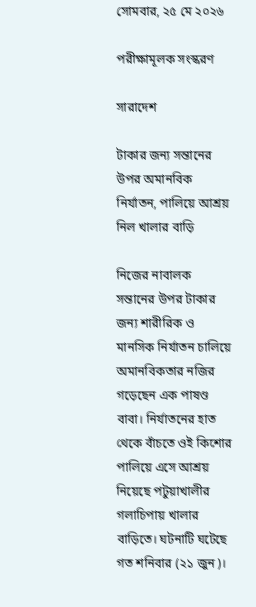সোমবার, ২৫ মে ২০২৬

পরীক্ষামূলক সংস্করণ

সারাদেশ

টাকার জন্য সন্তানের উপর অমানবিক নির্যাতন, পালিয়ে আশ্রয় নিল খালার বাড়ি

নিজের নাবালক সন্তানের উপর টাকার জন্য শারীরিক ও মানসিক নির্যাতন চালিয়ে অমানবিকতার নজির গড়েছেন এক পাষণ্ড বাবা। নির্যাতনের হাত থেকে বাঁচতে ওই কিশোর পালিয়ে এসে আশ্রয় নিয়েছে পটুয়াখালীর গলাচিপায় খালার বাড়িতে। ঘটনাটি ঘটেছে গত শনিবার (২১ জুন)।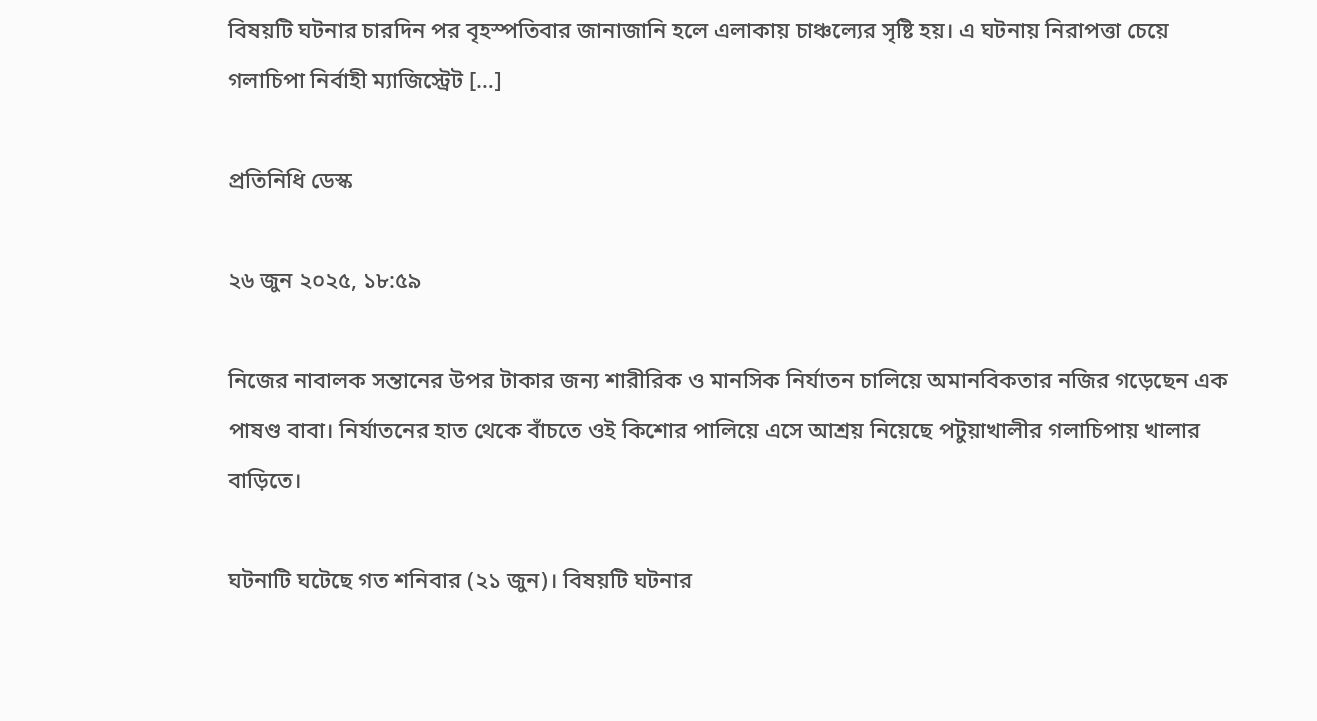বিষয়টি ঘটনার চারদিন পর বৃহস্পতিবার জানাজানি হলে এলাকায় চাঞ্চল্যের সৃষ্টি হয়। এ ঘটনায় নিরাপত্তা চেয়ে গলাচিপা নির্বাহী ম্যাজিস্ট্রেট […]

প্রতিনিধি ডেস্ক

২৬ জুন ২০২৫, ১৮:৫৯

নিজের নাবালক সন্তানের উপর টাকার জন্য শারীরিক ও মানসিক নির্যাতন চালিয়ে অমানবিকতার নজির গড়েছেন এক পাষণ্ড বাবা। নির্যাতনের হাত থেকে বাঁচতে ওই কিশোর পালিয়ে এসে আশ্রয় নিয়েছে পটুয়াখালীর গলাচিপায় খালার বাড়িতে।

ঘটনাটি ঘটেছে গত শনিবার (২১ জুন)। বিষয়টি ঘটনার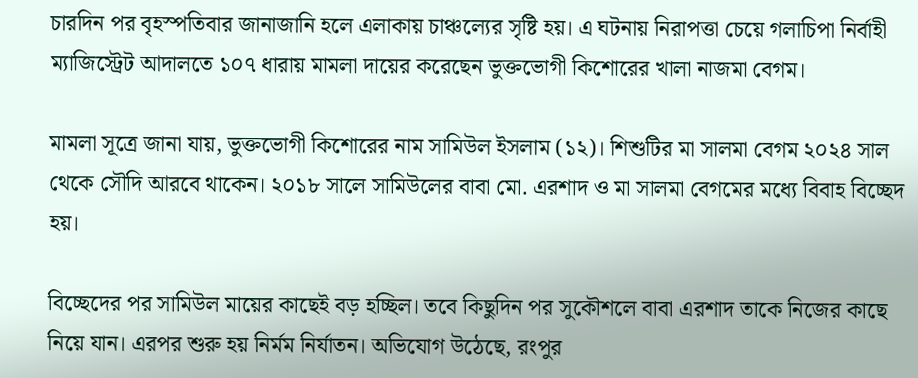চারদিন পর বৃহস্পতিবার জানাজানি হলে এলাকায় চাঞ্চল্যের সৃষ্টি হয়। এ ঘটনায় নিরাপত্তা চেয়ে গলাচিপা নির্বাহী ম্যাজিস্ট্রেট আদালতে ১০৭ ধারায় মামলা দায়ের করেছেন ভুক্তভোগী কিশোরের খালা নাজমা বেগম।

মামলা সূত্রে জানা যায়, ভুক্তভোগী কিশোরের নাম সামিউল ইসলাম (১২)। শিশুটির মা সালমা বেগম ২০২৪ সাল থেকে সৌদি আরবে থাকেন। ২০১৮ সালে সামিউলের বাবা মো. এরশাদ ও মা সালমা বেগমের মধ্যে বিবাহ বিচ্ছেদ হয়।

বিচ্ছেদের পর সামিউল মায়ের কাছেই বড় হচ্ছিল। তবে কিছুদিন পর সুকৌশলে বাবা এরশাদ তাকে নিজের কাছে নিয়ে যান। এরপর শুরু হয় নির্মম নির্যাতন। অভিযোগ উঠেছে, রংপুর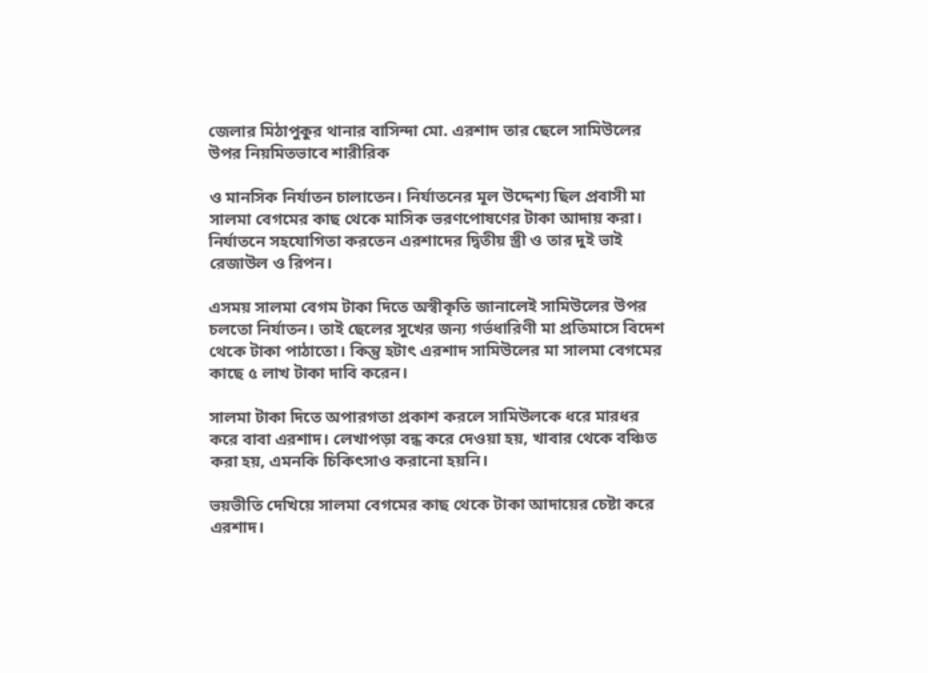জেলার মিঠাপুকুর থানার বাসিন্দা মো. এরশাদ তার ছেলে সামিউলের উপর নিয়মিতভাবে শারীরিক

ও মানসিক নির্যাতন চালাতেন। নির্যাতনের মূল উদ্দেশ্য ছিল প্রবাসী মা সালমা বেগমের কাছ থেকে মাসিক ভরণপোষণের টাকা আদায় করা। নির্যাতনে সহযোগিতা করতেন এরশাদের দ্বিতীয় স্ত্রী ও তার দুই ভাই রেজাউল ও রিপন।

এসময় সালমা বেগম টাকা দিতে অস্বীকৃতি জানালেই সামিউলের উপর চলতো নির্যাতন। তাই ছেলের সুখের জন্য গর্ভধারিণী মা প্রতিমাসে বিদেশ থেকে টাকা পাঠাতো। কিন্তু হটাৎ এরশাদ সামিউলের মা সালমা বেগমের কাছে ৫ লাখ টাকা দাবি করেন।

সালমা টাকা দিতে অপারগতা প্রকাশ করলে সামিউলকে ধরে মারধর করে বাবা এরশাদ। লেখাপড়া বন্ধ করে দেওয়া হয়, খাবার থেকে বঞ্চিত করা হয়, এমনকি চিকিৎসাও করানো হয়নি।

ভয়ভীতি দেখিয়ে সালমা বেগমের কাছ থেকে টাকা আদায়ের চেষ্টা করে এরশাদ।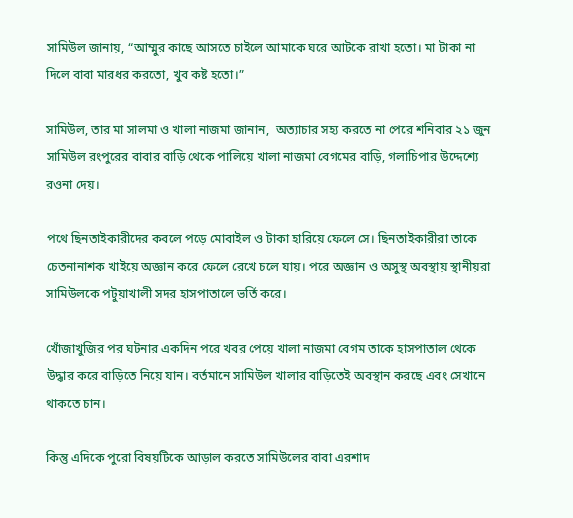সামিউল জানায়, “আম্মুর কাছে আসতে চাইলে আমাকে ঘরে আটকে রাখা হতো। মা টাকা না দিলে বাবা মারধর করতো, খুব কষ্ট হতো।”

সামিউল, তার মা সালমা ও খালা নাজমা জানান,  অত্যাচার সহ্য করতে না পেরে শনিবার ২১ জুন সামিউল রংপুরের বাবার বাড়ি থেকে পালিয়ে খালা নাজমা বেগমের বাড়ি, গলাচিপার উদ্দেশ্যে রওনা দেয়।

পথে ছিনতাইকারীদের কবলে পড়ে মোবাইল ও টাকা হারিয়ে ফেলে সে। ছিনতাইকারীরা তাকে চেতনানাশক খাইয়ে অজ্ঞান করে ফেলে রেখে চলে যায়। পরে অজ্ঞান ও অসুস্থ অবস্থায় স্থানীয়রা সামিউলকে পটুয়াখালী সদর হাসপাতালে ভর্তি করে।

খোঁজাখুজির পর ঘটনার একদিন পরে খবর পেয়ে খালা নাজমা বেগম তাকে হাসপাতাল থেকে উদ্ধার করে বাড়িতে নিয়ে যান। বর্তমানে সামিউল খালার বাড়িতেই অবস্থান করছে এবং সেখানে থাকতে চান।

কিন্তু এদিকে পুরো বিষয়টিকে আড়াল করতে সামিউলের বাবা এরশাদ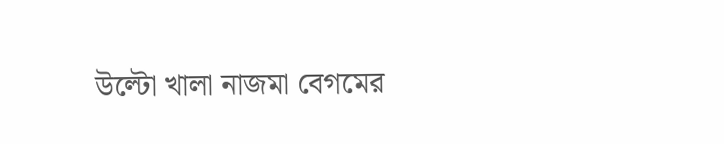উল্টো খালা নাজমা বেগমের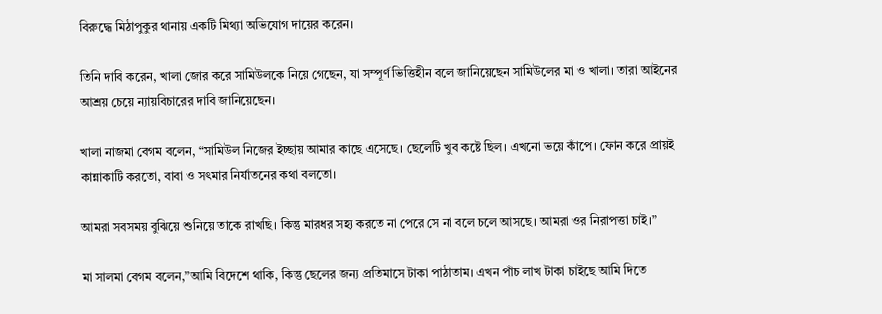বিরুদ্ধে মিঠাপুকুর থানায় একটি মিথ্যা অভিযোগ দায়ের করেন।

তিনি দাবি করেন, খালা জোর করে সামিউলকে নিয়ে গেছেন, যা সম্পূর্ণ ভিত্তিহীন বলে জানিয়েছেন সামিউলের মা ও খালা। তারা আইনের আশ্রয় চেয়ে ন্যায়বিচারের দাবি জানিয়েছেন।

খালা নাজমা বেগম বলেন, “সামিউল নিজের ইচ্ছায় আমার কাছে এসেছে। ছেলেটি খুব কষ্টে ছিল। এখনো ভয়ে কাঁপে। ফোন করে প্রায়ই কান্নাকাটি করতো, বাবা ও সৎমার নির্যাতনের কথা বলতো।

আমরা সবসময় বুঝিয়ে শুনিয়ে তাকে রাখছি। কিন্তু মারধর সহ্য করতে না পেরে সে না বলে চলে আসছে। আমরা ওর নিরাপত্তা চাই।”

মা সালমা বেগম বলেন,”আমি বিদেশে থাকি, কিন্তু ছেলের জন্য প্রতিমাসে টাকা পাঠাতাম। এখন পাঁচ লাখ টাকা চাইছে আমি দিতে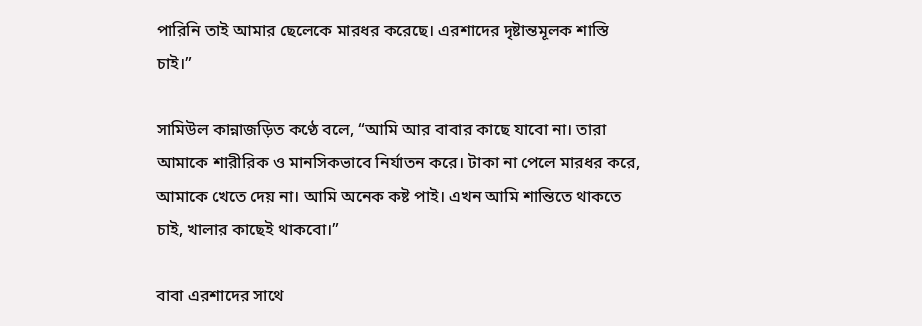পারিনি তাই আমার ছেলেকে মারধর করেছে। এরশাদের দৃষ্টান্তমূলক শাস্তি চাই।”

সামিউল কান্নাজড়িত কণ্ঠে বলে, “আমি আর বাবার কাছে যাবো না। তারা আমাকে শারীরিক ও মানসিকভাবে নির্যাতন করে। টাকা না পেলে মারধর করে, আমাকে খেতে দেয় না। আমি অনেক কষ্ট পাই। এখন আমি শান্তিতে থাকতে চাই, খালার কাছেই থাকবো।”

বাবা এরশাদের সাথে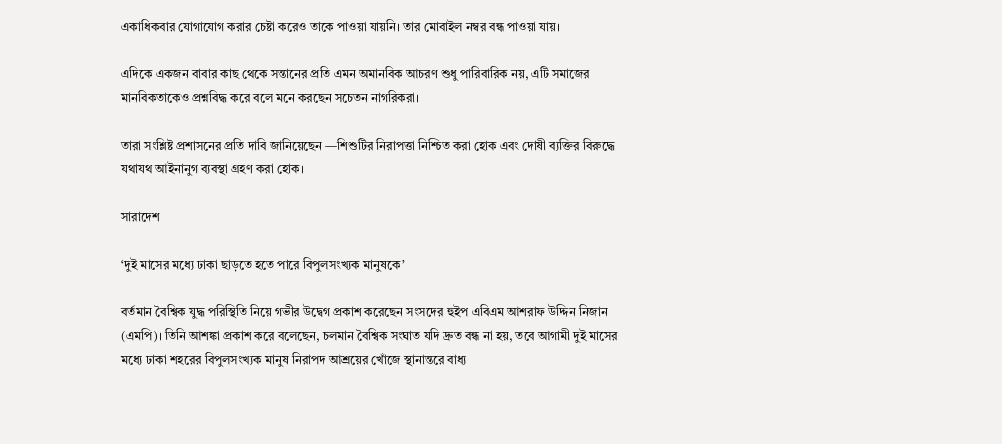একাধিকবার যোগাযোগ করার চেষ্টা করেও তাকে পাওয়া যায়নি। তার মোবাইল নম্বর বন্ধ পাওয়া যায়।

এদিকে একজন বাবার কাছ থেকে সন্তানের প্রতি এমন অমানবিক আচরণ শুধু পারিবারিক নয়, এটি সমাজের মানবিকতাকেও প্রশ্নবিদ্ধ করে বলে মনে করছেন সচেতন নাগরিকরা।

তারা সংশ্লিষ্ট প্রশাসনের প্রতি দাবি জানিয়েছেন —শিশুটির নিরাপত্তা নিশ্চিত করা হোক এবং দোষী ব্যক্তির বিরুদ্ধে যথাযথ আইনানুগ ব্যবস্থা গ্রহণ করা হোক।

সারাদেশ

‘দুই মাসের মধ্যে ঢাকা ছাড়তে হতে পারে বিপুলসংখ্যক মানুষকে’

বর্তমান বৈশ্বিক যুদ্ধ পরিস্থিতি নিয়ে গভীর উদ্বেগ প্রকাশ করেছেন সংসদের হুইপ এবিএম আশরাফ উদ্দিন নিজান (এমপি)। তিনি আশঙ্কা প্রকাশ করে বলেছেন, চলমান বৈশ্বিক সংঘাত যদি দ্রুত বন্ধ না হয়, তবে আগামী দুই মাসের মধ্যে ঢাকা শহরের বিপুলসংখ্যক মানুষ নিরাপদ আশ্রয়ের খোঁজে স্থানান্তরে বাধ্য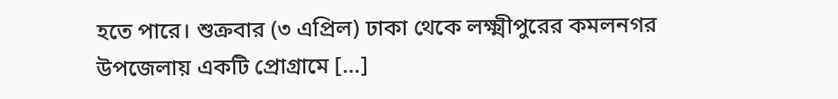হতে পারে। শুক্রবার (৩ এপ্রিল) ঢাকা থেকে লক্ষ্মীপুরের কমলনগর উপজেলায় একটি প্রোগ্রামে […]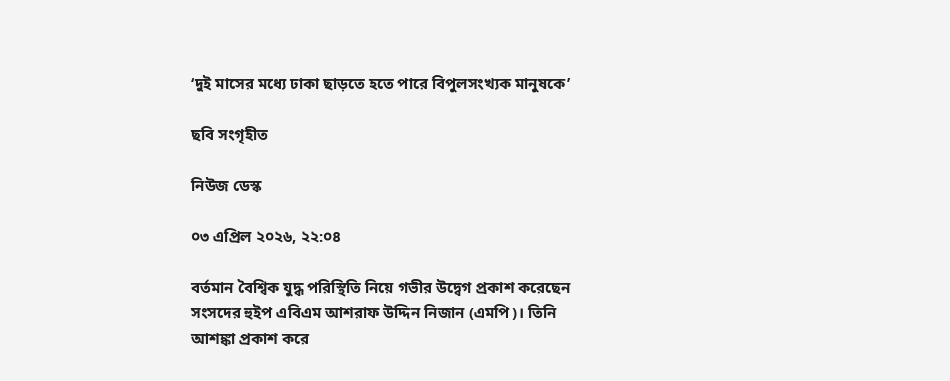‘দুই মাসের মধ্যে ঢাকা ছাড়তে হতে পারে বিপুলসংখ্যক মানুষকে’

ছবি সংগৃহীত

নিউজ ডেস্ক

০৩ এপ্রিল ২০২৬, ২২:০৪

বর্তমান বৈশ্বিক যুদ্ধ পরিস্থিতি নিয়ে গভীর উদ্বেগ প্রকাশ করেছেন সংসদের হুইপ এবিএম আশরাফ উদ্দিন নিজান (এমপি)। তিনি আশঙ্কা প্রকাশ করে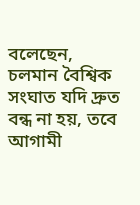বলেছেন, চলমান বৈশ্বিক সংঘাত যদি দ্রুত বন্ধ না হয়, তবে আগামী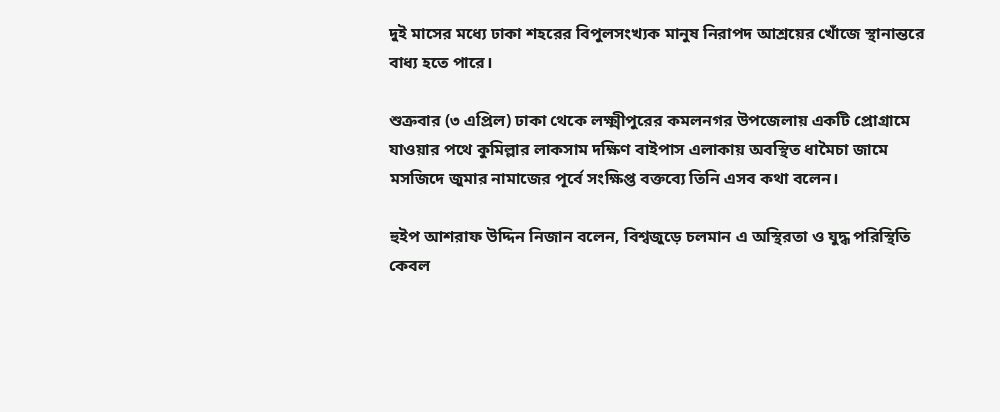দুই মাসের মধ্যে ঢাকা শহরের বিপুলসংখ্যক মানুষ নিরাপদ আশ্রয়ের খোঁজে স্থানান্তরে বাধ্য হতে পারে।

শুক্রবার (৩ এপ্রিল) ঢাকা থেকে লক্ষ্মীপুরের কমলনগর উপজেলায় একটি প্রোগ্রামে যাওয়ার পথে কুমিল্লার লাকসাম দক্ষিণ বাইপাস এলাকায় অবস্থিত ধামৈচা জামে মসজিদে জুমার নামাজের পূর্বে সংক্ষিপ্ত বক্তব্যে তিনি এসব কথা বলেন।

হুইপ আশরাফ উদ্দিন নিজান বলেন, বিশ্বজুড়ে চলমান এ অস্থিরতা ও যুদ্ধ পরিস্থিতি কেবল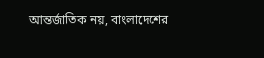আন্তর্জাতিক নয়, বাংলাদেশের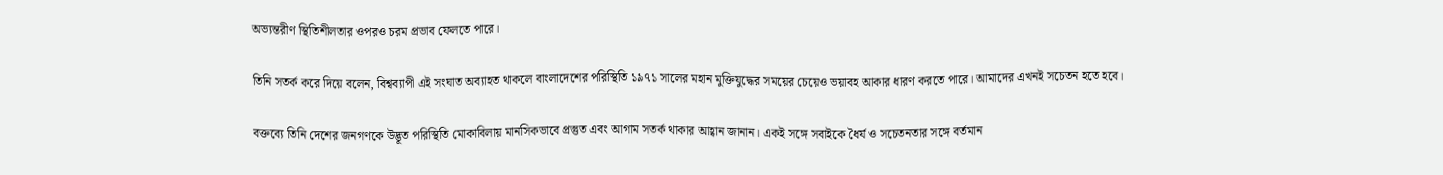অভ্যন্তরীণ স্থিতিশীলতার ওপরও চরম প্রভাব ফেলতে পারে।

তিনি সতর্ক করে দিয়ে বলেন, বিশ্বব্যাপী এই সংঘাত অব্যাহত থাকলে বাংলাদেশের পরিস্থিতি ১৯৭১ সালের মহান মুক্তিযুদ্ধের সময়ের চেয়েও ভয়াবহ আকার ধারণ করতে পারে। আমাদের এখনই সচেতন হতে হবে।

বক্তব্যে তিনি দেশের জনগণকে উদ্ভূত পরিস্থিতি মোকাবিলায় মানসিকভাবে প্রস্তুত এবং আগাম সতর্ক থাকার আহ্বান জানান। একই সঙ্গে সবাইকে ধৈর্য ও সচেতনতার সঙ্গে বর্তমান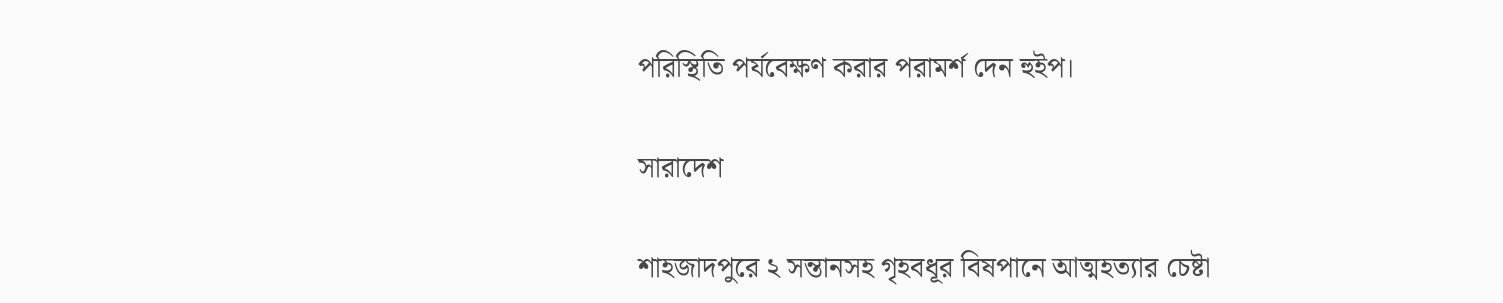পরিস্থিতি পর্যবেক্ষণ করার পরামর্শ দেন হুইপ।

সারাদেশ

শাহজাদপুরে ২ সন্তানসহ গৃহবধূর বিষপানে আত্মহত্যার চেষ্টা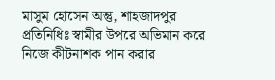মাসুম হোসেন অন্তু, শাহজাদপুর প্রতিনিধিঃ স্বামীর উপরে অভিমান করে নিজে কীটনাশক পান করার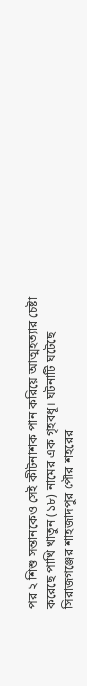পর ২ শিশু সন্তানকেও সেই কীটনাশক পান করিয়ে আত্মহত্যার চেষ্টা করেছে পাখি খাতুন (১৮) নামের এক গৃহবধূ। ঘটনাটি ঘটেছে সিরাজগঞ্জের শাহজাদপুর পৌর শহরের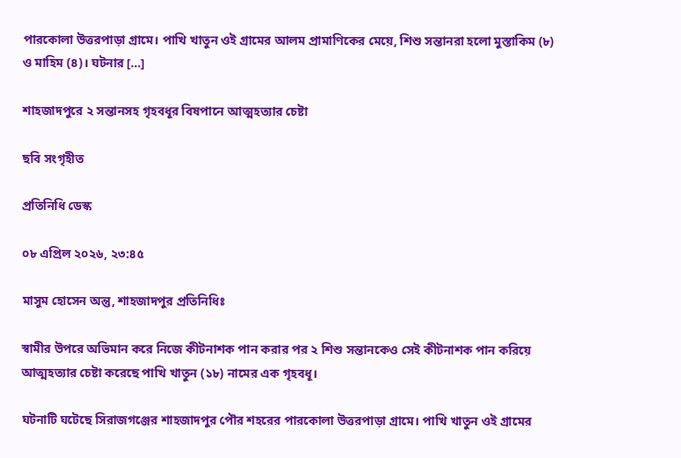পারকোলা উত্তরপাড়া গ্রামে। পাখি খাতুন ওই গ্রামের আলম প্রামাণিকের মেয়ে, শিশু সন্তানরা হলো মুস্তাকিম (৮) ও মাহিম (৪)। ঘটনার […]

শাহজাদপুরে ২ সন্তানসহ গৃহবধূর বিষপানে আত্মহত্যার চেষ্টা

ছবি সংগৃহীত

প্রতিনিধি ডেস্ক

০৮ এপ্রিল ২০২৬, ২৩:৪৫

মাসুম হোসেন অন্তু, শাহজাদপুর প্রতিনিধিঃ

স্বামীর উপরে অভিমান করে নিজে কীটনাশক পান করার পর ২ শিশু সন্তানকেও সেই কীটনাশক পান করিয়ে আত্মহত্যার চেষ্টা করেছে পাখি খাতুন (১৮) নামের এক গৃহবধূ।

ঘটনাটি ঘটেছে সিরাজগঞ্জের শাহজাদপুর পৌর শহরের পারকোলা উত্তরপাড়া গ্রামে। পাখি খাতুন ওই গ্রামের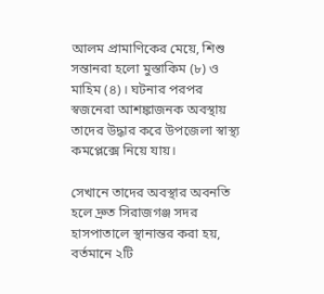আলম প্রামাণিকের মেয়ে, শিশু সন্তানরা হলো মুস্তাকিম (৮) ও মাহিম (৪)। ঘটনার পরপর স্বজনেরা আশঙ্কাজনক অবস্থায় তাদের উদ্ধার করে উপজেলা স্বাস্থ্য কমপ্লেক্সে নিয়ে যায়।

সেখানে তাদের অবস্থার অবনতি হলে দ্রুত সিরাজগঞ্জ সদর হাসপাতালে স্থানান্তর করা হয়, বর্তমানে ২টি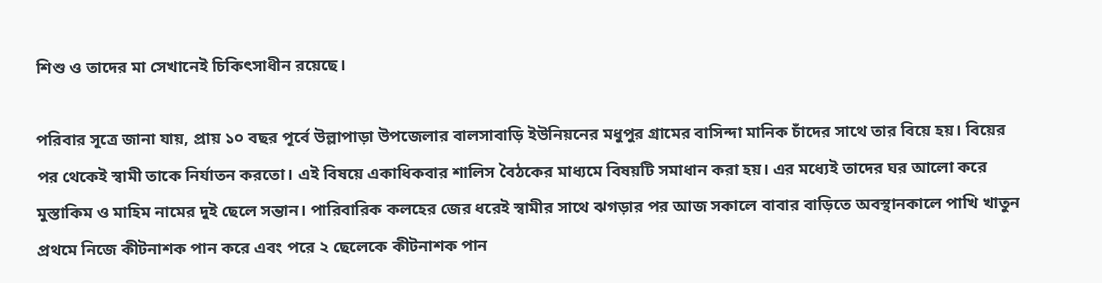শিশু ও তাদের মা সেখানেই চিকিৎসাধীন রয়েছে।

পরিবার সূত্রে জানা যায়, প্রায় ১০ বছর পূর্বে উল্লাপাড়া উপজেলার বালসাবাড়ি ইউনিয়নের মধুপুর গ্রামের বাসিন্দা মানিক চাঁদের সাথে তার বিয়ে হয়। বিয়ের পর থেকেই স্বামী তাকে নির্যাতন করতো। এই বিষয়ে একাধিকবার শালিস বৈঠকের মাধ্যমে বিষয়টি সমাধান করা হয়। এর মধ্যেই তাদের ঘর আলো করে মুস্তাকিম ও মাহিম নামের দুই ছেলে সন্তান। পারিবারিক কলহের জের ধরেই স্বামীর সাথে ঝগড়ার পর আজ সকালে বাবার বাড়িতে অবস্থানকালে পাখি খাতুন প্রথমে নিজে কীটনাশক পান করে এবং পরে ২ ছেলেকে কীটনাশক পান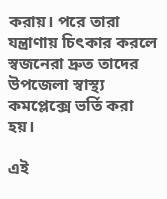করায়। পরে তারা যন্ত্রাণায় চিৎকার করলে স্বজনেরা দ্রুত তাদের উপজেলা স্বাস্থ্য কমপ্লেক্সে ভর্তি করা হয়।

এই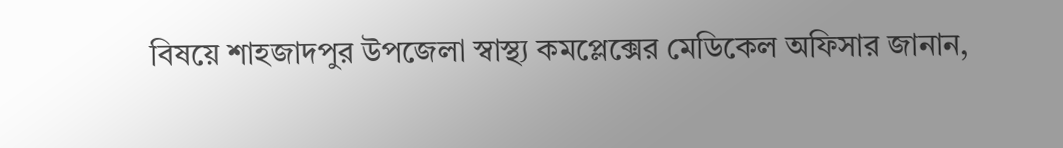বিষয়ে শাহজাদপুর উপজেলা স্বাস্থ্য কমপ্লেক্সের মেডিকেল অফিসার জানান,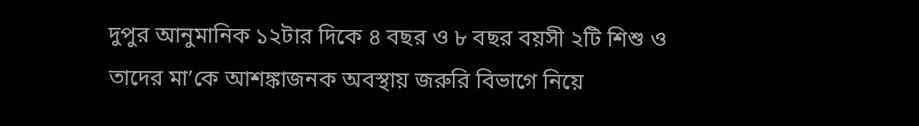দুপুর আনুমানিক ১২টার দিকে ৪ বছর ও ৮ বছর বয়সী ২টি শিশু ও তাদের মা’কে আশঙ্কাজনক অবস্থায় জরুরি বিভাগে নিয়ে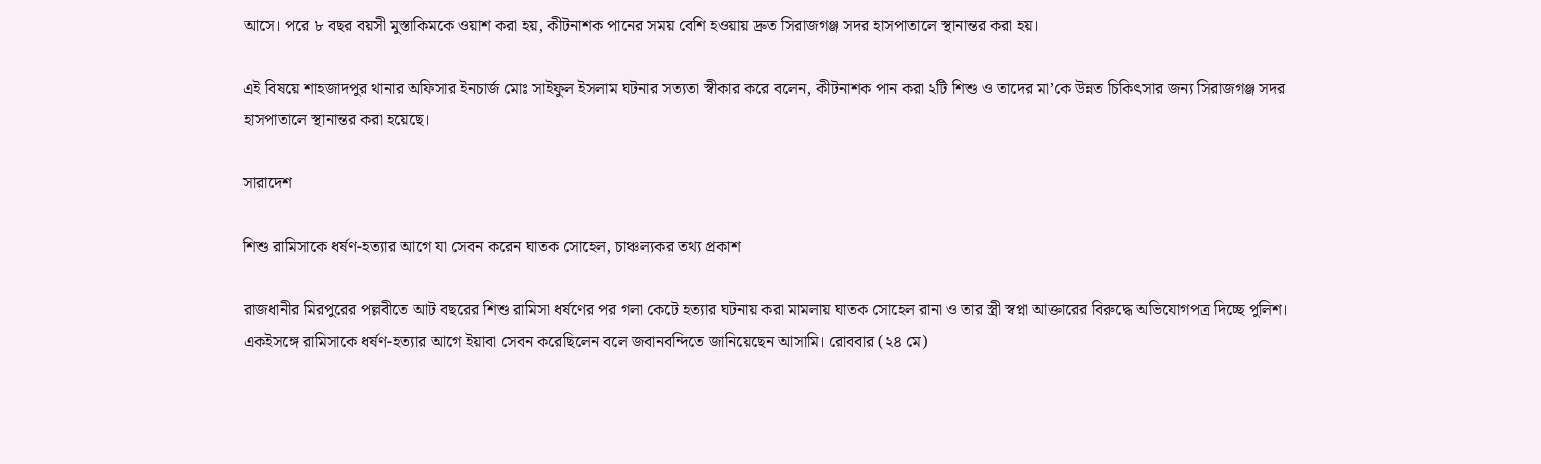আসে। পরে ৮ বছর বয়সী মুস্তাকিমকে ওয়াশ করা হয়, কীটনাশক পানের সময় বেশি হ‌ওয়ায় দ্রুত সিরাজগঞ্জ সদর হাসপাতালে স্থানান্তর করা হয়।

এই বিষয়ে শাহজাদপুর থানার অফিসার ইনচার্জ মোঃ সাইফুল ইসলাম ঘটনার সত্যতা স্বীকার করে বলেন, কীটনাশক পান করা ২টি শিশু ও তাদের মা’কে উন্নত চিকিৎসার জন্য সিরাজগঞ্জ সদর হাসপাতালে স্থানান্তর করা হয়েছে।

সারাদেশ

শিশু রামিসাকে ধর্ষণ-হত্যার আগে যা সেবন করেন ঘাতক সোহেল, চাঞ্চল্যকর তথ্য প্রকাশ

রাজধানীর মিরপুরের পল্লবীতে আট বছরের শিশু রামিসা ধর্ষণের পর গলা কেটে হত্যার ঘটনায় করা মামলায় ঘাতক সোহেল রানা ও তার স্ত্রী স্বপ্না আক্তারের বিরুদ্ধে অভিযোগপত্র দিচ্ছে পুলিশ। একইসঙ্গে রামিসাকে ধর্ষণ-হত্যার আগে ইয়াবা সেবন করেছিলেন বলে জবানবন্দিতে জানিয়েছেন আসামি। রোববার (২৪ মে)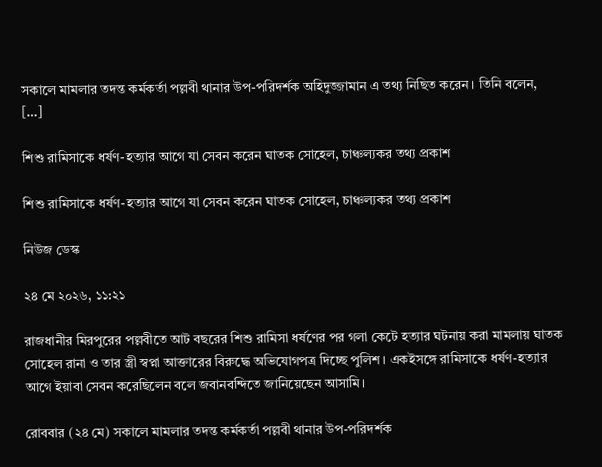সকালে মামলার তদন্ত কর্মকর্তা পল্লবী থানার উপ-পরিদর্শক অহিদুজ্জামান এ তথ্য নিছিত করেন। তিনি বলেন, […]

শিশু রামিসাকে ধর্ষণ-হত্যার আগে যা সেবন করেন ঘাতক সোহেল, চাঞ্চল্যকর তথ্য প্রকাশ

শিশু রামিসাকে ধর্ষণ-হত্যার আগে যা সেবন করেন ঘাতক সোহেল, চাঞ্চল্যকর তথ্য প্রকাশ

নিউজ ডেস্ক

২৪ মে ২০২৬, ১১:২১

রাজধানীর মিরপুরের পল্লবীতে আট বছরের শিশু রামিসা ধর্ষণের পর গলা কেটে হত্যার ঘটনায় করা মামলায় ঘাতক সোহেল রানা ও তার স্ত্রী স্বপ্না আক্তারের বিরুদ্ধে অভিযোগপত্র দিচ্ছে পুলিশ। একইসঙ্গে রামিসাকে ধর্ষণ-হত্যার আগে ইয়াবা সেবন করেছিলেন বলে জবানবন্দিতে জানিয়েছেন আসামি।

রোববার (২৪ মে) সকালে মামলার তদন্ত কর্মকর্তা পল্লবী থানার উপ-পরিদর্শক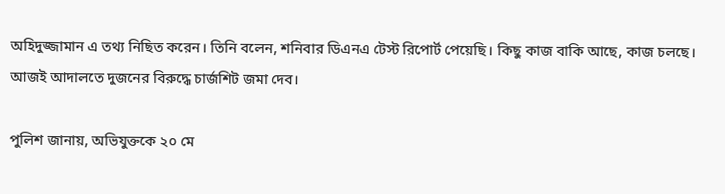অহিদুজ্জামান এ তথ্য নিছিত করেন। তিনি বলেন, শনিবার ডিএনএ টেস্ট রিপোর্ট পেয়েছি। কিছু কাজ বাকি আছে, কাজ চলছে। আজই আদালতে দুজনের বিরুদ্ধে চার্জশিট জমা দেব।

পুলিশ জানায়, অভিযুক্তকে ২০ মে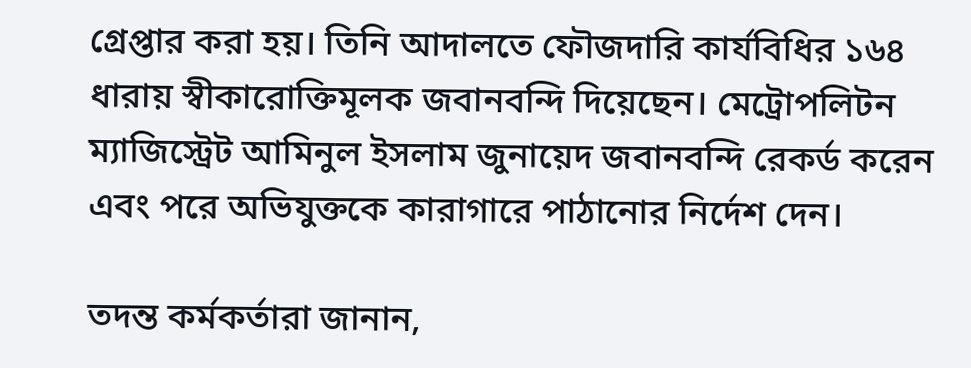গ্রেপ্তার করা হয়। তিনি আদালতে ফৌজদারি কার্যবিধির ১৬৪ ধারায় স্বীকারোক্তিমূলক জবানবন্দি দিয়েছেন। মেট্রোপলিটন ম্যাজিস্ট্রেট আমিনুল ইসলাম জুনায়েদ জবানবন্দি রেকর্ড করেন এবং পরে অভিযুক্তকে কারাগারে পাঠানোর নির্দেশ দেন।

তদন্ত কর্মকর্তারা জানান,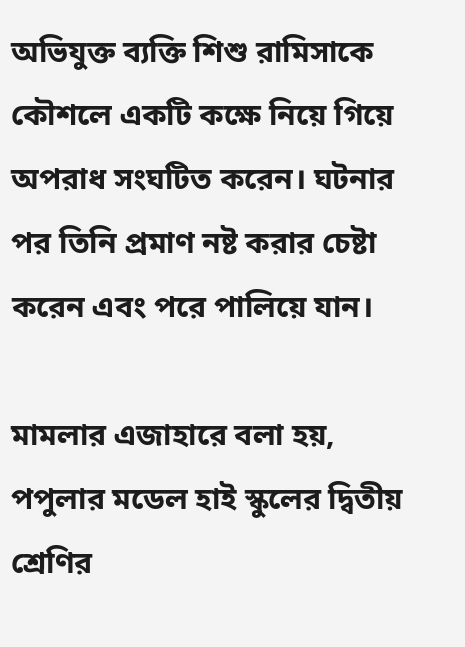অভিযুক্ত ব্যক্তি শিশু রামিসাকে কৌশলে একটি কক্ষে নিয়ে গিয়ে অপরাধ সংঘটিত করেন। ঘটনার পর তিনি প্রমাণ নষ্ট করার চেষ্টা করেন এবং পরে পালিয়ে যান।

মামলার এজাহারে বলা হয়, পপুলার মডেল হাই স্কুলের দ্বিতীয় শ্রেণির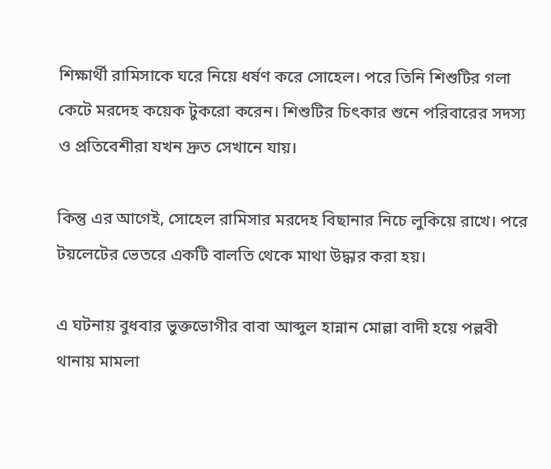শিক্ষার্থী রামিসাকে ঘরে নিয়ে ধর্ষণ করে সোহেল। পরে তিনি শিশুটির গলা কেটে মরদেহ কয়েক টুকরো করেন। শিশুটির চিৎকার শুনে পরিবারের সদস্য ও প্রতিবেশীরা যখন দ্রুত সেখানে যায়।

কিন্তু এর আগেই, সোহেল রামিসার মরদেহ বিছানার নিচে লুকিয়ে রাখে। পরে টয়লেটের ভেতরে একটি বালতি থেকে মাথা উদ্ধার করা হয়।

এ ঘটনায় বুধবার ভুক্তভোগীর বাবা আব্দুল হান্নান মোল্লা বাদী হয়ে পল্লবী থানায় মামলা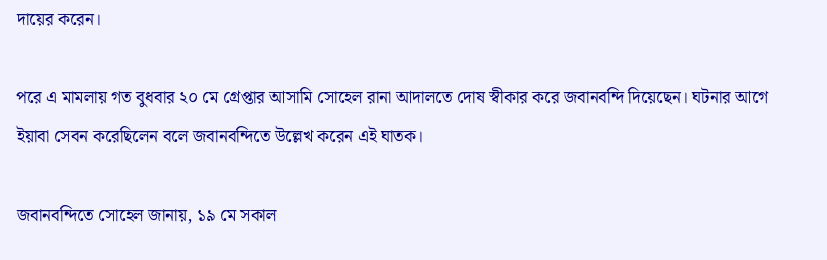দায়ের করেন।

পরে এ মামলায় গত বুধবার ২০ মে গ্রেপ্তার আসামি সোহেল রানা আদালতে দোষ স্বীকার করে জবানবন্দি দিয়েছেন। ঘটনার আগে ইয়াবা সেবন করেছিলেন বলে জবানবন্দিতে উল্লেখ করেন এই ঘাতক।

জবানবন্দিতে সোহেল জানায়, ১৯ মে সকাল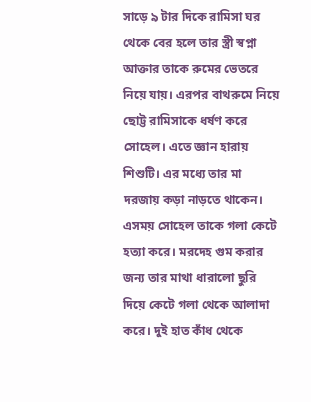সাড়ে ৯ টার দিকে রামিসা ঘর থেকে বের হলে তার স্ত্রী স্বপ্না আক্তার তাকে রুমের ভেতরে নিয়ে যায়। এরপর বাথরুমে নিয়ে ছোট্ট রামিসাকে ধর্ষণ করে সোহেল। এতে জ্ঞান হারায় শিশুটি। এর মধ্যে তার মা দরজায় কড়া নাড়তে থাকেন। এসময় সোহেল তাকে গলা কেটে হত্যা করে। মরদেহ গুম করার জন্য তার মাথা ধারালো ছুরি দিয়ে কেটে গলা থেকে আলাদা করে। দুই হাত কাঁধ থেকে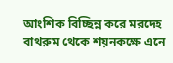আংশিক বিচ্ছিন্ন করে মরদেহ বাথরুম থেকে শয়নকক্ষে এনে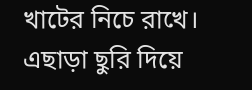খাটের নিচে রাখে। এছাড়া ছুরি দিয়ে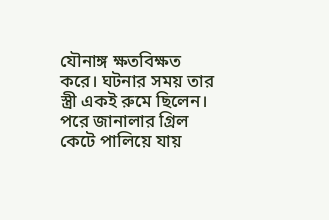যৌনাঙ্গ ক্ষতবিক্ষত করে। ঘটনার সময় তার স্ত্রী একই রুমে ছিলেন। পরে জানালার গ্রিল কেটে পালিয়ে যায়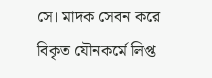সে। মাদক সেবন করে বিকৃত যৌনকর্মে লিপ্ত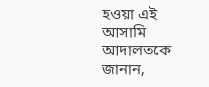হওয়া এই আসামি আদালতকে জানান,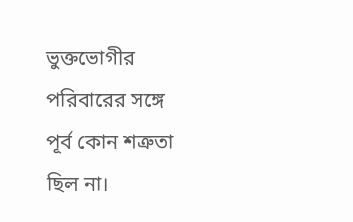ভুক্তভোগীর পরিবারের সঙ্গে পূর্ব কোন শত্রুতা ছিল না।